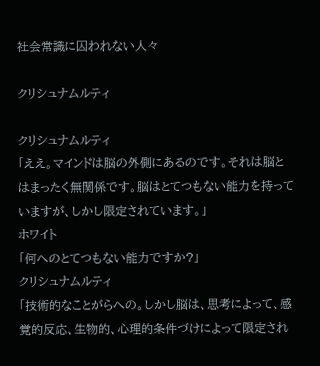社会常識に囚われない人々

クリシュナムルティ

クリシュナムルティ
「ええ。マインドは脳の外側にあるのです。それは脳とはまったく無関係です。脳はとてつもない能力を持っていますが、しかし限定されています。」
ホワイト
「何へのとてつもない能力ですか?」
クリシュナムルティ
「技術的なことがらへの。しかし脳は、思考によって、感覚的反応、生物的、心理的条件づけによって限定され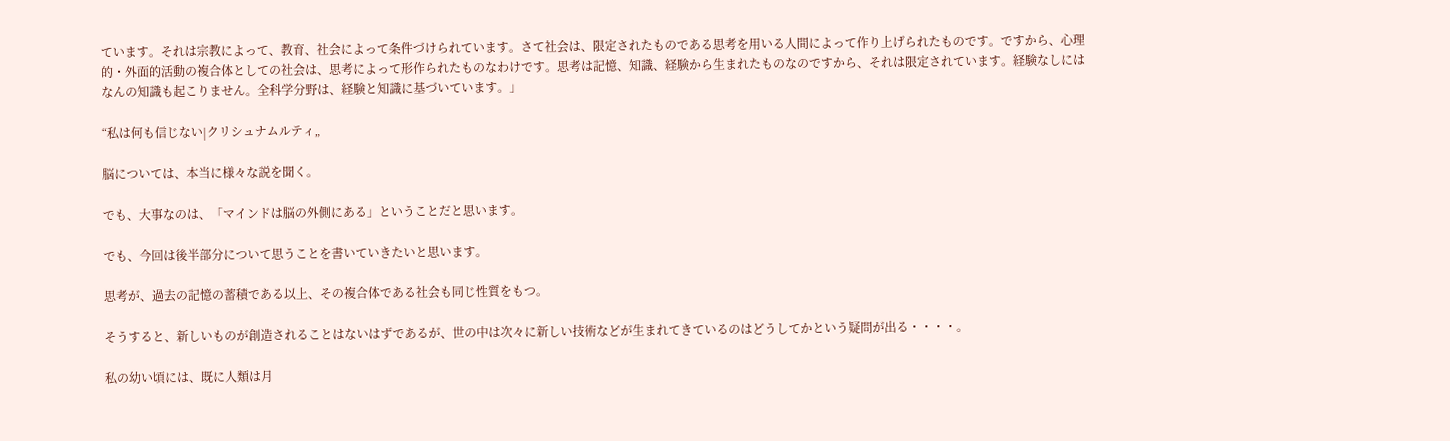ています。それは宗教によって、教育、社会によって条件づけられています。さて社会は、限定されたものである思考を用いる人間によって作り上げられたものです。ですから、心理的・外面的活動の複合体としての社会は、思考によって形作られたものなわけです。思考は記憶、知識、経験から生まれたものなのですから、それは限定されています。経験なしにはなんの知識も起こりません。全科学分野は、経験と知識に基づいています。」

“私は何も信じない|クリシュナムルティ„

脳については、本当に様々な説を聞く。

でも、大事なのは、「マインドは脳の外側にある」ということだと思います。

でも、今回は後半部分について思うことを書いていきたいと思います。

思考が、過去の記憶の蓄積である以上、その複合体である社会も同じ性質をもつ。

そうすると、新しいものが創造されることはないはずであるが、世の中は次々に新しい技術などが生まれてきているのはどうしてかという疑問が出る・・・・。

私の幼い頃には、既に人類は月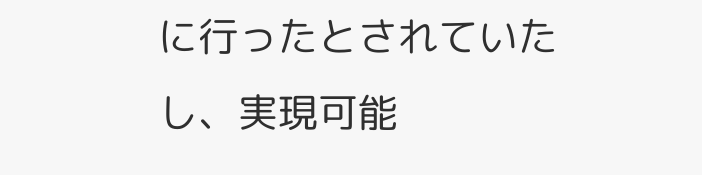に行ったとされていたし、実現可能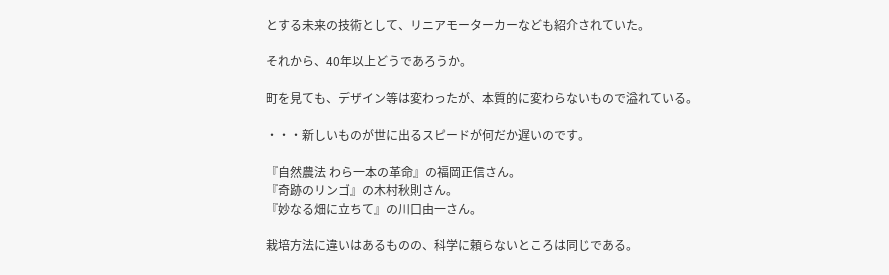とする未来の技術として、リニアモーターカーなども紹介されていた。

それから、40年以上どうであろうか。

町を見ても、デザイン等は変わったが、本質的に変わらないもので溢れている。

・・・新しいものが世に出るスピードが何だか遅いのです。

『自然農法 わら一本の革命』の福岡正信さん。
『奇跡のリンゴ』の木村秋則さん。
『妙なる畑に立ちて』の川口由一さん。

栽培方法に違いはあるものの、科学に頼らないところは同じである。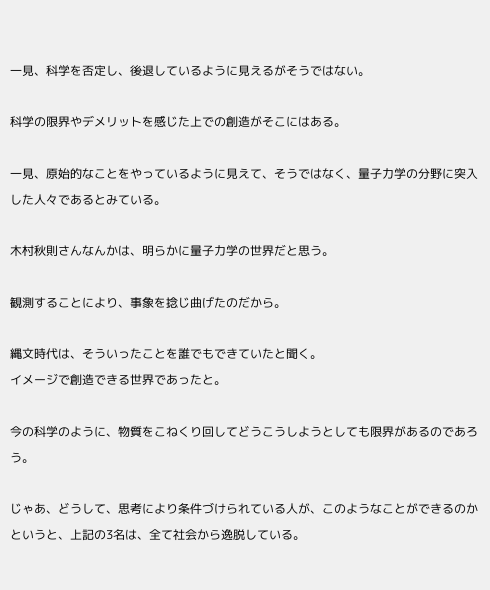一見、科学を否定し、後退しているように見えるがそうではない。

科学の限界やデメリットを感じた上での創造がそこにはある。

一見、原始的なことをやっているように見えて、そうではなく、量子力学の分野に突入した人々であるとみている。

木村秋則さんなんかは、明らかに量子力学の世界だと思う。

観測することにより、事象を捻じ曲げたのだから。

縄文時代は、そういったことを誰でもできていたと聞く。
イメージで創造できる世界であったと。

今の科学のように、物質をこねくり回してどうこうしようとしても限界があるのであろう。

じゃあ、どうして、思考により条件づけられている人が、このようなことができるのかというと、上記の3名は、全て社会から逸脱している。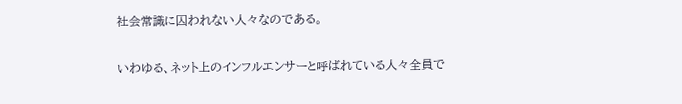社会常識に囚われない人々なのである。

いわゆる、ネット上のインフルエンサーと呼ばれている人々全員で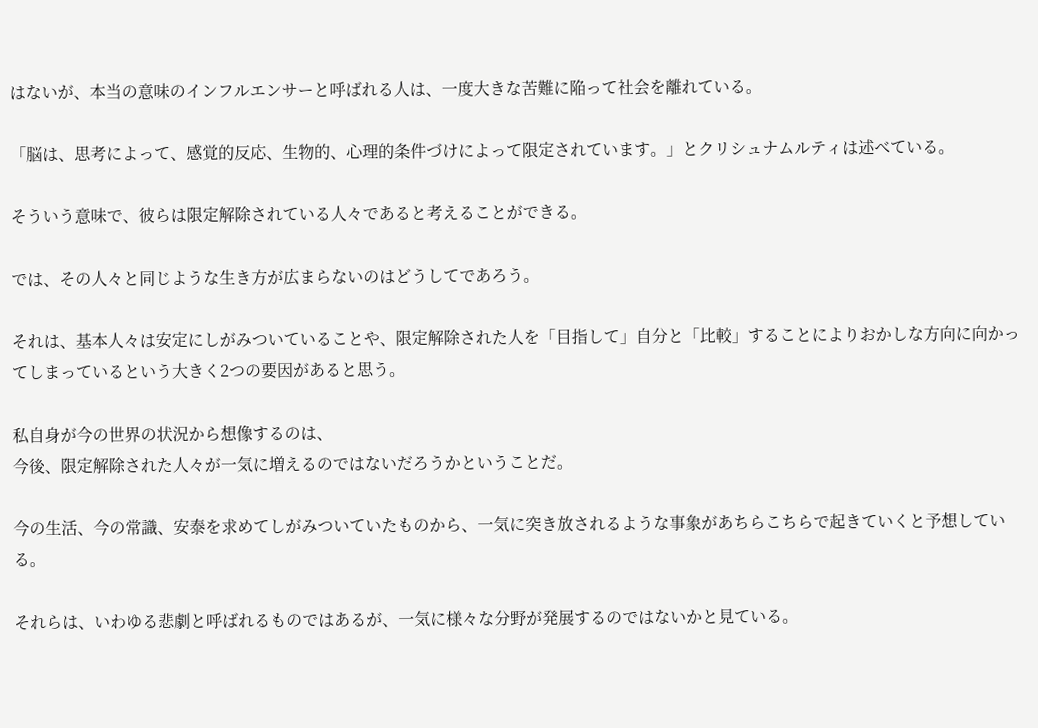はないが、本当の意味のインフルエンサーと呼ばれる人は、一度大きな苦難に陥って社会を離れている。

「脳は、思考によって、感覚的反応、生物的、心理的条件づけによって限定されています。」とクリシュナムルティは述べている。

そういう意味で、彼らは限定解除されている人々であると考えることができる。

では、その人々と同じような生き方が広まらないのはどうしてであろう。

それは、基本人々は安定にしがみついていることや、限定解除された人を「目指して」自分と「比較」することによりおかしな方向に向かってしまっているという大きく2つの要因があると思う。

私自身が今の世界の状況から想像するのは、
今後、限定解除された人々が一気に増えるのではないだろうかということだ。

今の生活、今の常識、安泰を求めてしがみついていたものから、一気に突き放されるような事象があちらこちらで起きていくと予想している。

それらは、いわゆる悲劇と呼ばれるものではあるが、一気に様々な分野が発展するのではないかと見ている。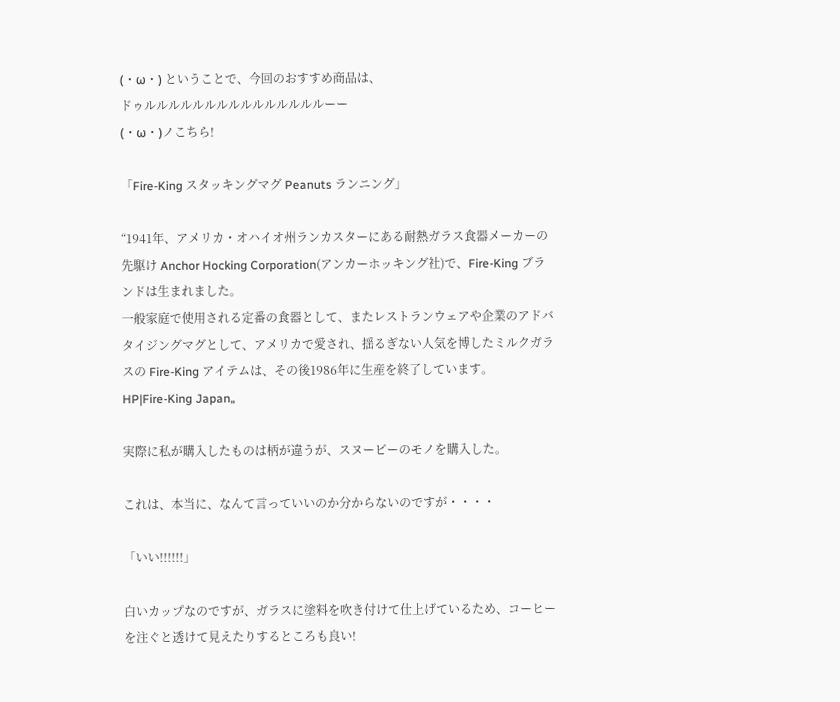(・ω・) ということで、今回のおすすめ商品は、
ドゥルルルルルルルルルルルルルルルーー
(・ω・)ノこちら!

「Fire-King スタッキングマグ Peanuts ランニング」

“1941年、アメリカ・オハイオ州ランカスターにある耐熱ガラス食器メーカーの先駆け Anchor Hocking Corporation(アンカーホッキング社)で、Fire-King ブランドは生まれました。
一般家庭で使用される定番の食器として、またレストランウェアや企業のアドバタイジングマグとして、アメリカで愛され、揺るぎない人気を博したミルクガラスの Fire-King アイテムは、その後1986年に生産を終了しています。
HP|Fire-King Japan„

実際に私が購入したものは柄が違うが、スヌーピーのモノを購入した。

これは、本当に、なんて言っていいのか分からないのですが・・・・

「いい!!!!!!」

白いカップなのですが、ガラスに塗料を吹き付けて仕上げているため、コーヒーを注ぐと透けて見えたりするところも良い!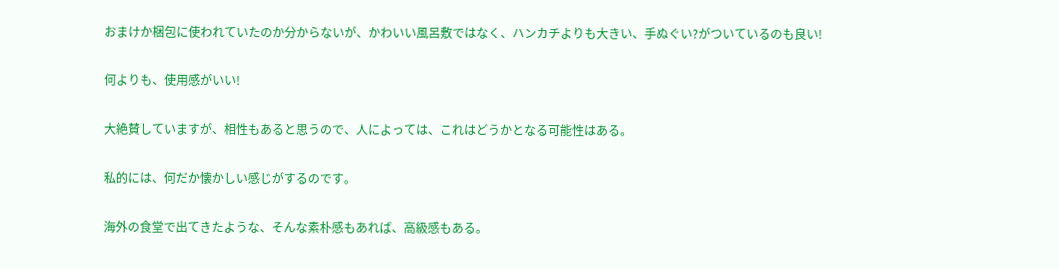おまけか梱包に使われていたのか分からないが、かわいい風呂敷ではなく、ハンカチよりも大きい、手ぬぐい?がついているのも良い!

何よりも、使用感がいい!

大絶賛していますが、相性もあると思うので、人によっては、これはどうかとなる可能性はある。

私的には、何だか懐かしい感じがするのです。

海外の食堂で出てきたような、そんな素朴感もあれば、高級感もある。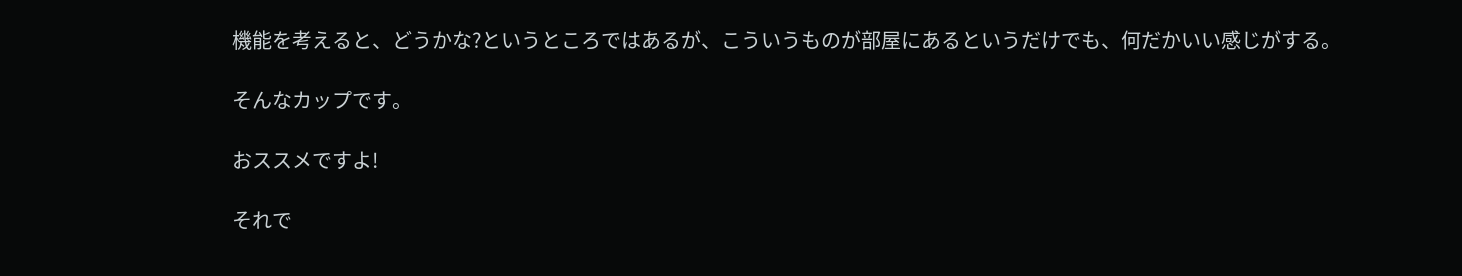機能を考えると、どうかな?というところではあるが、こういうものが部屋にあるというだけでも、何だかいい感じがする。

そんなカップです。

おススメですよ!

それで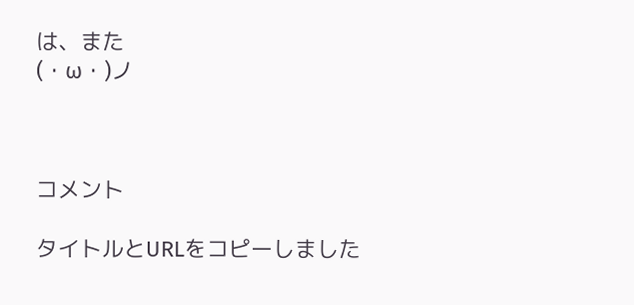は、また
(・ω・)ノ



コメント

タイトルとURLをコピーしました